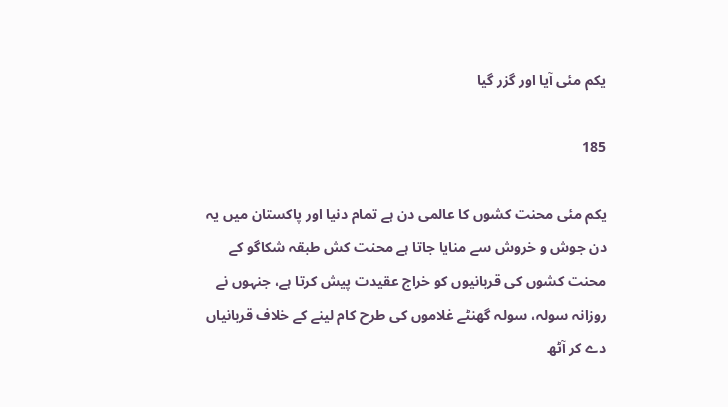یکم مئی آیا اور گزر گیا

185

یکم مئی محنت کشوں کا عالمی دن ہے تمام دنیا اور پاکستان میں یہ دن جوش و خروش سے منایا جاتا ہے محنت کش طبقہ شکاگو کے محنت کشوں کی قربانیوں کو خراج عقیدت پیش کرتا ہے، جنہوں نے روزانہ سولہ، سولہ گھنٹے غلاموں کی طرح کام لینے کے خلاف قربانیاں دے کر آٹھ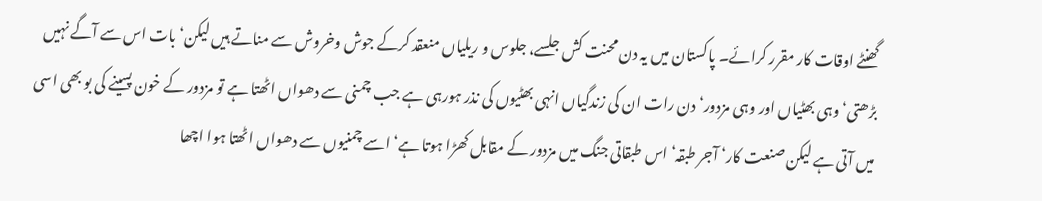گھنٹے اوقات کار مقرر کرائے۔ پاکستان میں یہ دن محنت کش جلسے، جلوس و ریلیاں منعقد کرکے جوش وخروش سے مناتے ہیں لیکن‘ بات اس سے آگے نہیں بڑھتی‘ وہی بھٹیاں اور وہی مزدور‘ دن رات ان کی زندگیاں انہی بھٹیوں کی نذر ہورہی ہے جب چمنی سے دھواں اٹھتا ہے تو مزدور کے خون پسینے کی بو بھی اسی میں آتی ہے لیکن صنعت کار‘ آجر طبقہ‘ اس طبقاتی جنگ میں مزدور کے مقابل کھڑا ہوتا ہے‘ اسے چمنیوں سے دھواں اٹھتا ہوا اچھا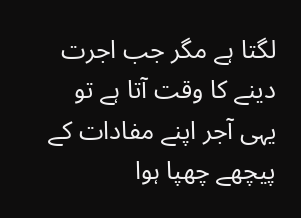لگتا ہے مگر جب اجرت دینے کا وقت آتا ہے تو یہی آجر اپنے مفادات کے پیچھے چھپا ہوا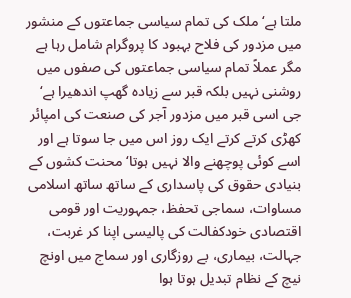ملتا ہے‘ ملک کی تمام سیاسی جماعتوں کے منشور میں مزدور کی فلاح بہبود کا پروگرام شامل رہا ہے مگر عملاً تمام سیاسی جماعتوں کی صفوں میں روشنی نہیں بلکہ قبر سے زیادہ گھپ اندھیرا ہے‘ جی اسی قبر میں مزدور آجر کی صنعت کی امپائر کھڑی کرتے کرتے ایک روز اس میں جا سوتا ہے اور اسے کوئی پوچھنے والا نہیں ہوتا‘ محنت کشوں کے بنیادی حقوق کی پاسداری کے ساتھ ساتھ اسلامی مساوات، سماجی تحفظ، جمہوریت اور قومی اقتصادی خودکفالت کی پالیسی اپنا کر غربت، جہالت، بیماری، بے روزگاری اور سماج میں اونچ نیچ کے نظام تبدیل ہوتا ہوا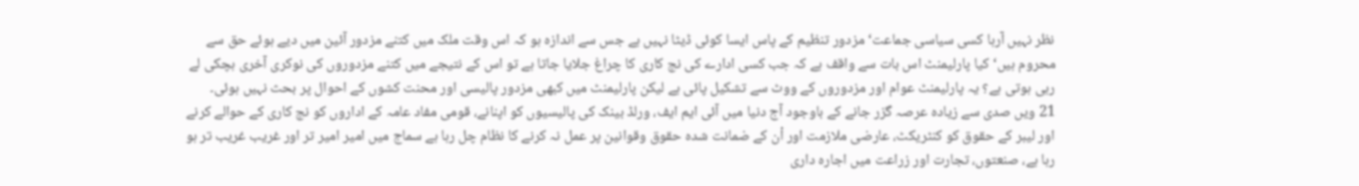نظر نہیں آرہا کسی سیاسی جماعت‘ مزدور تنظیم کے پاس ایسا کوئی ڈیٹا نہیں ہے جس سے اندازہ ہو کہ اس وقت ملک میں کتنے مزدور آئین میں دیے ہوئے حق سے محروم ہیں‘ کیا پارلیمنٹ اس بات سے واقف ہے کہ جب کسی ادارے کی نج کاری کا چراغ جلایا جاتا ہے تو اس کے نتیجے میں کتنے مزدوروں کی نوکری آخری ہچکی لے رہی ہوتی ہے؟ یہ پارلیمنٹ عوام اور مزدوروں کے ووٹ سے تشکیل پائی ہے لیکن پارلیمنٹ میں کبھی مزدور پالیسی اور محنت کشوں کے احوال پر بحث نہیں ہوئی۔
21 ویں صدی سے زیادہ عرصہ گزر جانے کے باوجود آج دنیا میں آئی ایم ایف، ورلڈ بینک کی پالیسیوں کو اپنانے، قومی مفاد عامہ کے اداروں کو نج کاری کے حوالے کرنے اور لیبر کے حقوق کو کنٹریکٹ، عارضی ملازمت اور اْن کے ضمانت شدہ حقوق وقوانین پر عمل نہ کرنے کا نظام چل رہا ہے سماج میں امیر امیر تر اور غریب غریب تر ہو رہا ہے، صنعتوں، تجارت اور زراعت میں اجارہ داری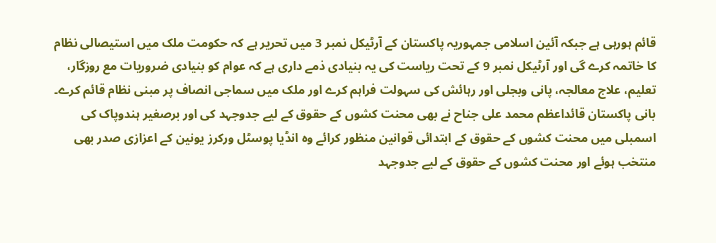قائم ہورہی ہے جبکہ آئین اسلامی جمہوریہ پاکستان کے آرٹیکل نمبر 3 میں تحریر ہے کہ حکومت ملک میں استیصالی نظام کا خاتمہ کرے گی اور آرٹیکل نمبر 9 کے تحت ریاست کی یہ بنیادی ذمے داری ہے کہ عوام کو بنیادی ضروریات مع روزگار، تعلیم، علاج معالجہ، پانی وبجلی اور رہائش کی سہولت فراہم کرے اور ملک میں سماجی انصاف پر مبنی نظام قائم کرے۔
بانی پاکستان قائداعظم محمد علی جناح نے بھی محنت کشوں کے حقوق کے لیے جدوجہد کی اور برصغیر ہندوپاک کی اسمبلی میں محنت کشوں کے حقوق کے ابتدائی قوانین منظور کرائے وہ انڈیا پوسٹل ورکرز یونین کے اعزازی صدر بھی منتخب ہوئے اور محنت کشوں کے حقوق کے لیے جدوجہد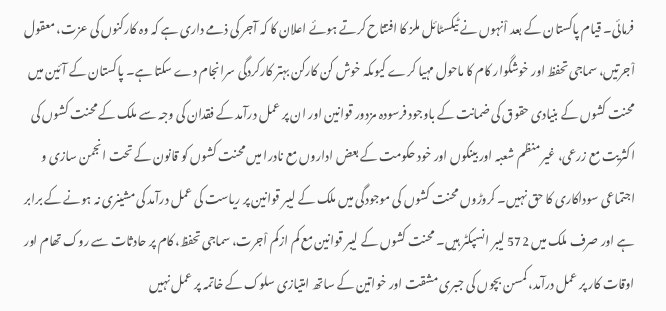فرمائی۔ قیام پاکستان کے بعد اْنہوں نے ٹیکسٹائل ملز کا افتتاح کرتے ہوئے اعلان کا کہ آجر کی ذمے داری ہے کہ وہ کارکنوں کی عزت، معقول اْجرتیں، سماجی تحفظ اور خوشگوار کام کا ماحول مہیا کرے کیوںکہ خوش کن کارکن بہتر کارکردگی سرانجام دے سکتا ہے۔ پاکستان کے آئین میں محنت کشوں کے بنیادی حقوق کی ضمانت کے باوجود فرسودہ مزدور قوانین اور ان پر عمل درآمد کے فقدان کی وجہ سے ملک کے محنت کشوں کی اکثریت مع زرعی، غیر منظم شعبہ اور بینکوں اور خود حکومت کے بعض اداروں مع نادرا میں محنت کشوں کو قانون کے تحت انجمن سازی و اجتماعی سوداکاری کا حق نہیں۔ کروڑوں محنت کشوں کی موجودگی میں ملک کے لیبر قوانین پر ریاست کی عمل درآمد کی مشینری نہ ہونے کے برابر ہے اور صرف ملک میں 572 لیبر انسپکٹر ہیں۔ محنت کشوں کے لیبر قوانین مع کم ازکم اْجرت، سماجی تحفظ، کام پر حادثات سے روک تھام اور اوقات کار پر عمل درآمد، کمسن بچوں کی جبری مشقت اور خواتین کے ساتھ امتیازی سلوک کے خاتمہ پر عمل نہیں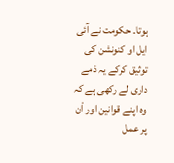ہوتا۔ حکومت نے آئی ایل او کنونشن کی توثیق کرکے یہ ذمے داری لے رکھی ہے کہ وہ اپنے قوانین اور اْن پر عمل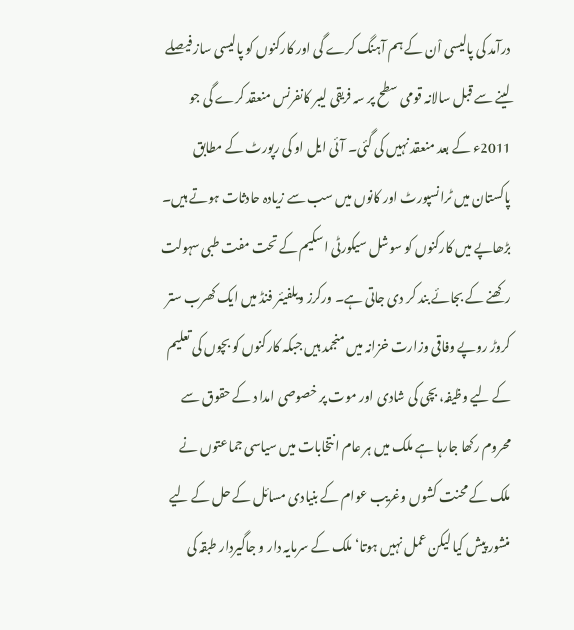درآمد کی پالیسی اْن کے ہم آہنگ کرے گی اور کارکنوں کو پالیسی ساز فیصلے لینے سے قبل سالانہ قومی سطح پر سہ فریقی لیبر کانفرنس منعقد کرے گی جو 2011ء کے بعد منعقد نہیں کی گئی۔ آئی ایل او کی رپورٹ کے مطابق پاکستان میں ٹرانسپورٹ اور کانوں میں سب سے زیادہ حادثات ہوتے ہیں۔ بڑھاپے میں کارکنوں کو سوشل سیکورٹی اسکیم کے تحت مفت طبی سہولت رکھنے کے بجائے بند کر دی جاتی ہے۔ ورکرز ویلفیئر فنڈ میں ایک کھرب ستر کروڑ روپے وفاقی وزارت خزانہ میں منجمد ہیں جبکہ کارکنوں کو بچوں کی تعلیم کے لیے وظیفہ، بچی کی شادی اور موت پر خصوصی امدا د کے حقوق سے محروم رکھا جارہا ہے ملک میں ہر عام انتخابات میں سیاسی جماعتوں نے ملک کے محنت کشوں وغریب عوام کے بنیادی مسائل کے حل کے لیے منشور پیش کیا لیکن عمل نہیں ہوتا‘ ملک کے سرمایہ دار و جاگیردار طبقہ کی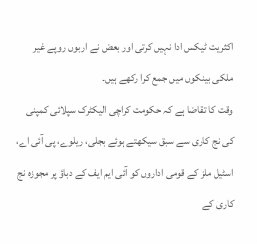اکثریت ٹیکس ادا نہیں کرتی اور بعض نے اربوں روپے غیر ملکی بینکوں میں جمع کرا رکھے ہیں۔
وقت کا تقاضا ہے کہ حکومت کراچی الیکٹرک سپلائی کمپنی کی نج کاری سے سبق سیکھتے ہوئے بجلی، ریلوے، پی آئی اے، اسٹیل ملز کے قومی اداروں کو آئی ایم ایف کے دباؤ پر مجوزہ نج کاری کے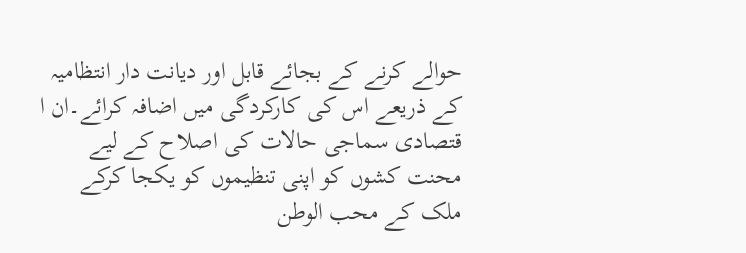حوالے کرنے کے بجائے قابل اور دیانت دار انتظامیہ کے ذریعے اس کی کارکردگی میں اضافہ کرائے۔ان ا قتصادی سماجی حالات کی اصلاح کے لیے محنت کشوں کو اپنی تنظیموں کو یکجا کرکے ملک کے محب الوطن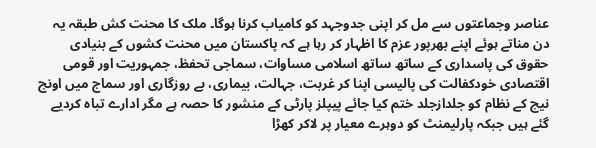عناصر وجماعتوں سے مل کر اپنی جدوجہد کو کامیاب کرنا ہوگا۔ ملک کا محنت کش طبقہ یہ دن مناتے ہوئے اپنے بھرپور عزم کا اظہار کر رہا ہے کہ پاکستان میں محنت کشوں کے بنیادی حقوق کی پاسداری کے ساتھ ساتھ اسلامی مساوات، سماجی تحفظ، جمہوریت اور قومی اقتصادی خودکفالت کی پالیسی اپنا کر غربت، جہالت، بیماری، بے روزگاری اور سماج میں اونچ نیچ کے نظام کو جلدازجلد ختم کیا جائے پیپلز پارٹی کے منشور کا حصہ ہے مگر ادارے تباہ کردیے گئے ہیں جبکہ پارلیمنٹ کو دوہرے معیار پر لاکر کھڑا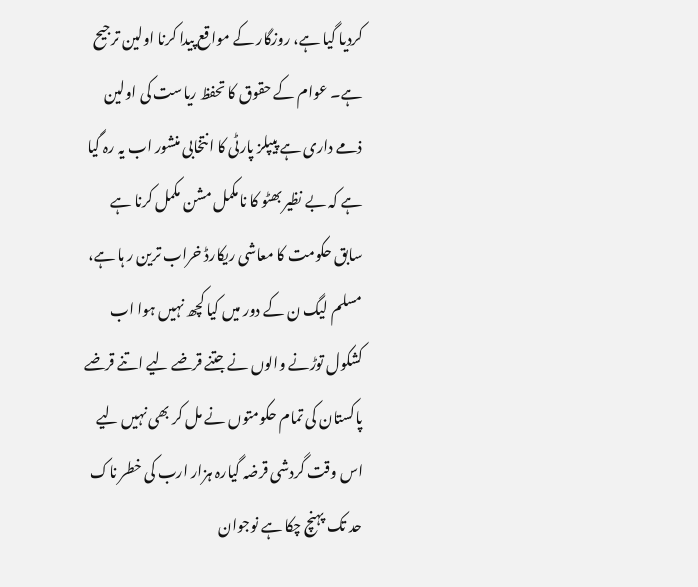کردیا گیا ہے، روزگار کے مواقع پیدا کرنا اولین ترجیح ہے۔ عوام کے حقوق کا تحفظ ریاست کی اولین ذمے داری ہے پیپلز پارٹی کا انتخابی منشور اب یہ رہ گیا ہے کہ بے نظیر بھٹو کا نامکمل مشن مکمل کرنا ہے سابق حکومت کا معاشی ریکارڈ خراب ترین ر ہا ہے، مسلم لیگ ن کے دور میں کیا کچھ نہیں ہوا اب کشکول توڑنے والوں نے جتنے قرضے لیے اتنے قرضے پاکستان کی تمام حکومتوں نے مل کر بھی نہیں لیے اس وقت گردشی قرضہ گیارہ ہزار ارب کی خطر ناک حد تک پہنچ چکا ہے نوجوان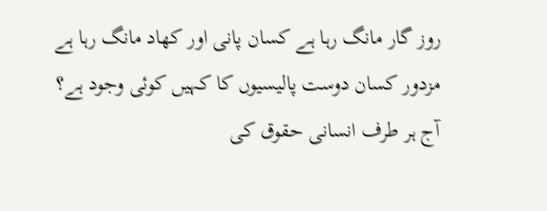روز گار مانگ رہا ہے کسان پانی اور کھاد مانگ رہا ہے مزدور کسان دوست پالیسیوں کا کہیں کوئی وجود ہے؟ آج ہر طرف انسانی حقوق کی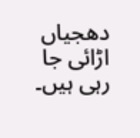دھجیاں اڑائی جا رہی ہیں۔